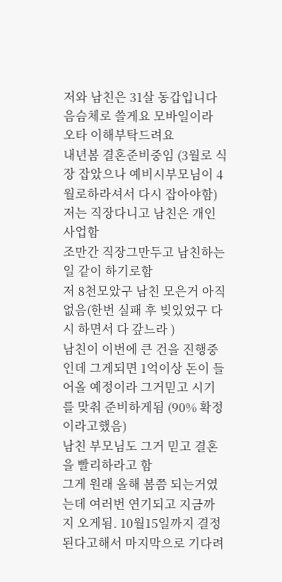저와 남친은 31살 동갑입니다
음슴체로 쓸게요 모바일이라 오타 이해부탁드려요
내년봄 결혼준비중임 (3월로 식장 잡았으나 예비시부모님이 4월로하라셔서 다시 잡아야함)
저는 직장다니고 남친은 개인사업함
조만간 직장그만두고 남친하는일 같이 하기로함
저 8천모았구 남친 모은거 아직 없음(한번 실패 후 빚있었구 다시 하면서 다 갚느라 )
남친이 이번에 큰 건을 진행중인데 그게되면 1억이상 돈이 들어올 예정이라 그거믿고 시기를 맞춰 준비하게됨 (90% 확정이라고했음)
남친 부모님도 그거 믿고 결혼을 빨리하라고 함
그게 원래 올해 봄쯤 되는거였는데 여러번 연기되고 지금까지 오게됨. 10월15일까지 결정된다고해서 마지막으로 기다려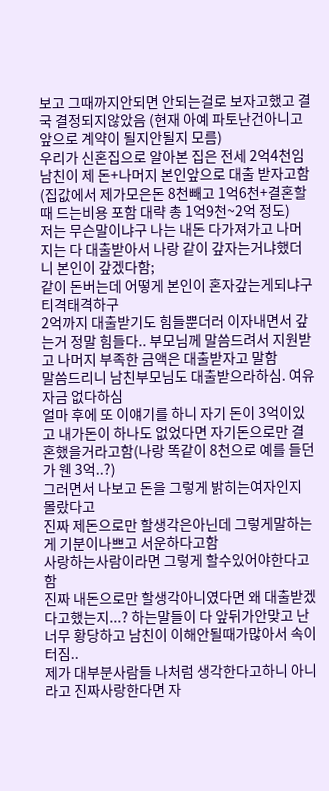보고 그때까지안되면 안되는걸로 보자고했고 결국 결정되지않았음 (현재 아예 파토난건아니고 앞으로 계약이 될지안될지 모름)
우리가 신혼집으로 알아본 집은 전세 2억4천임
남친이 제 돈+나머지 본인앞으로 대출 받자고함(집값에서 제가모은돈 8천빼고 1억6천+결혼할때 드는비용 포함 대략 총 1억9천~2억 정도)
저는 무슨말이냐구 나는 내돈 다가져가고 나머지는 다 대출받아서 나랑 같이 갚자는거냐했더니 본인이 갚겠다함;
같이 돈버는데 어떻게 본인이 혼자갚는게되냐구 티격태격하구
2억까지 대출받기도 힘들뿐더러 이자내면서 갚는거 정말 힘들다.. 부모님께 말씀드려서 지원받고 나머지 부족한 금액은 대출받자고 말함
말씀드리니 남친부모님도 대출받으라하심. 여유자금 없다하심
얼마 후에 또 이얘기를 하니 자기 돈이 3억이있고 내가돈이 하나도 없었다면 자기돈으로만 결혼했을거라고함(나랑 똑같이 8천으로 예를 들던가 웬 3억..?)
그러면서 나보고 돈을 그렇게 밝히는여자인지 몰랐다고
진짜 제돈으로만 할생각은아닌데 그렇게말하는게 기분이나쁘고 서운하다고함
사랑하는사람이라면 그렇게 할수있어야한다고함
진짜 내돈으로만 할생각아니였다면 왜 대출받겠다고했는지...? 하는말들이 다 앞뒤가안맞고 난너무 황당하고 남친이 이해안될때가많아서 속이터짐..
제가 대부분사람들 나처럼 생각한다고하니 아니라고 진짜사랑한다면 자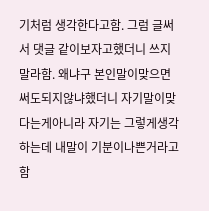기처럼 생각한다고함. 그럼 글써서 댓글 같이보자고했더니 쓰지말라함. 왜냐구 본인말이맞으면 써도되지않냐했더니 자기말이맞다는게아니라 자기는 그렇게생각하는데 내말이 기분이나쁜거라고함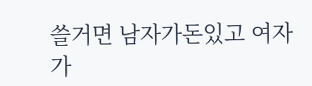쓸거면 남자가돈있고 여자가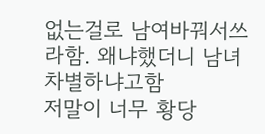없는걸로 남여바꿔서쓰라함. 왜냐했더니 남녀차별하냐고함
저말이 너무 황당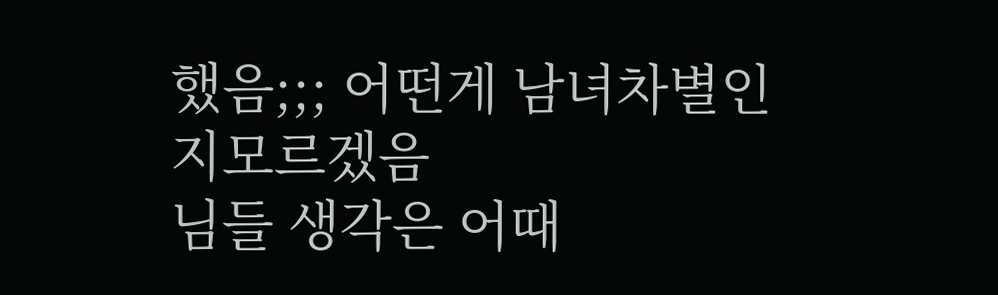했음;;; 어떤게 남녀차별인지모르겠음
님들 생각은 어때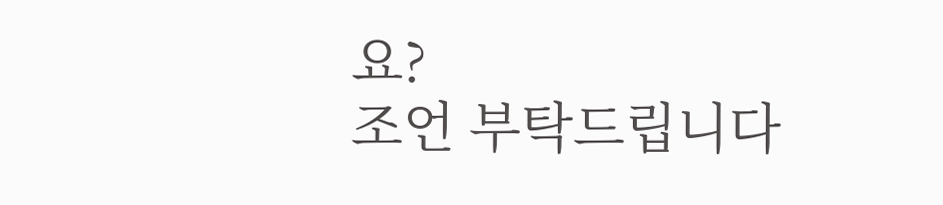요?
조언 부탁드립니다